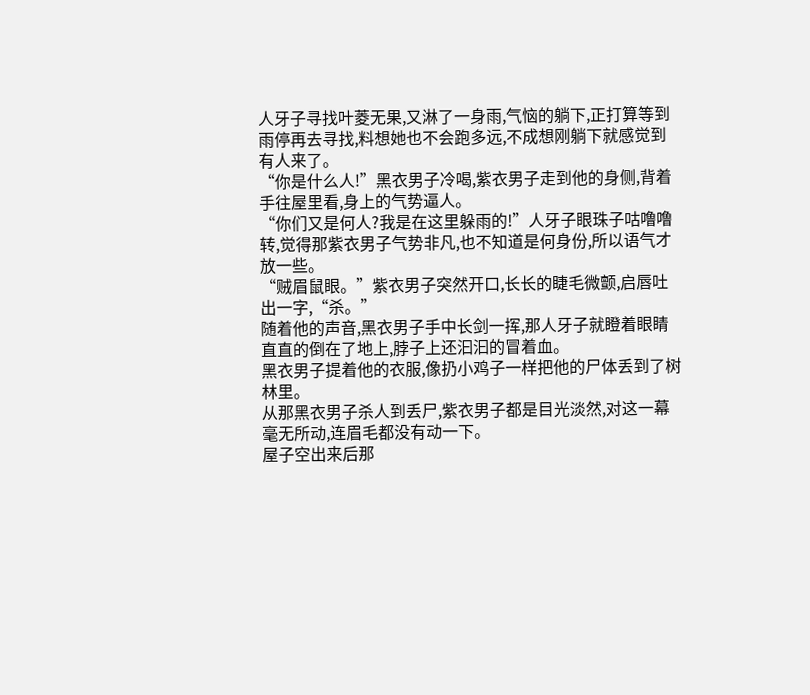人牙子寻找叶菱无果,又淋了一身雨,气恼的躺下,正打算等到雨停再去寻找,料想她也不会跑多远,不成想刚躺下就感觉到有人来了。
“你是什么人!”黑衣男子冷喝,紫衣男子走到他的身侧,背着手往屋里看,身上的气势逼人。
“你们又是何人?我是在这里躲雨的!”人牙子眼珠子咕噜噜转,觉得那紫衣男子气势非凡,也不知道是何身份,所以语气才放一些。
“贼眉鼠眼。”紫衣男子突然开口,长长的睫毛微颤,启唇吐出一字,“杀。”
随着他的声音,黑衣男子手中长剑一挥,那人牙子就瞪着眼睛直直的倒在了地上,脖子上还汩汩的冒着血。
黑衣男子提着他的衣服,像扔小鸡子一样把他的尸体丢到了树林里。
从那黑衣男子杀人到丢尸,紫衣男子都是目光淡然,对这一幕毫无所动,连眉毛都没有动一下。
屋子空出来后那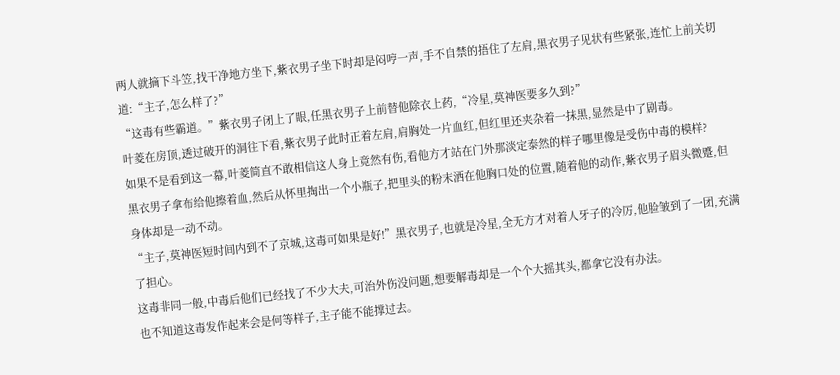两人就摘下斗笠,找干净地方坐下,紫衣男子坐下时却是闷哼一声,手不自禁的捂住了左肩,黑衣男子见状有些紧张,连忙上前关切道:“主子,怎么样了?”
“这毒有些霸道。”紫衣男子闭上了眼,任黑衣男子上前替他除衣上药,“冷星,莫神医要多久到?”
叶菱在房顶,透过破开的洞往下看,紫衣男子此时正着左肩,肩胸处一片血红,但红里还夹杂着一抹黑,显然是中了剧毒。
如果不是看到这一幕,叶菱简直不敢相信这人身上竟然有伤,看他方才站在门外那淡定泰然的样子哪里像是受伤中毒的模样?
黑衣男子拿布给他擦着血,然后从怀里掏出一个小瓶子,把里头的粉末洒在他胸口处的位置,随着他的动作,紫衣男子眉头微蹙,但身体却是一动不动。
“主子,莫神医短时间内到不了京城,这毒可如果是好!”黑衣男子,也就是冷星,全无方才对着人牙子的冷厉,他脸皱到了一团,充满了担心。
这毒非同一般,中毒后他们已经找了不少大夫,可治外伤没问题,想要解毒却是一个个大摇其头,都拿它没有办法。
也不知道这毒发作起来会是何等样子,主子能不能撑过去。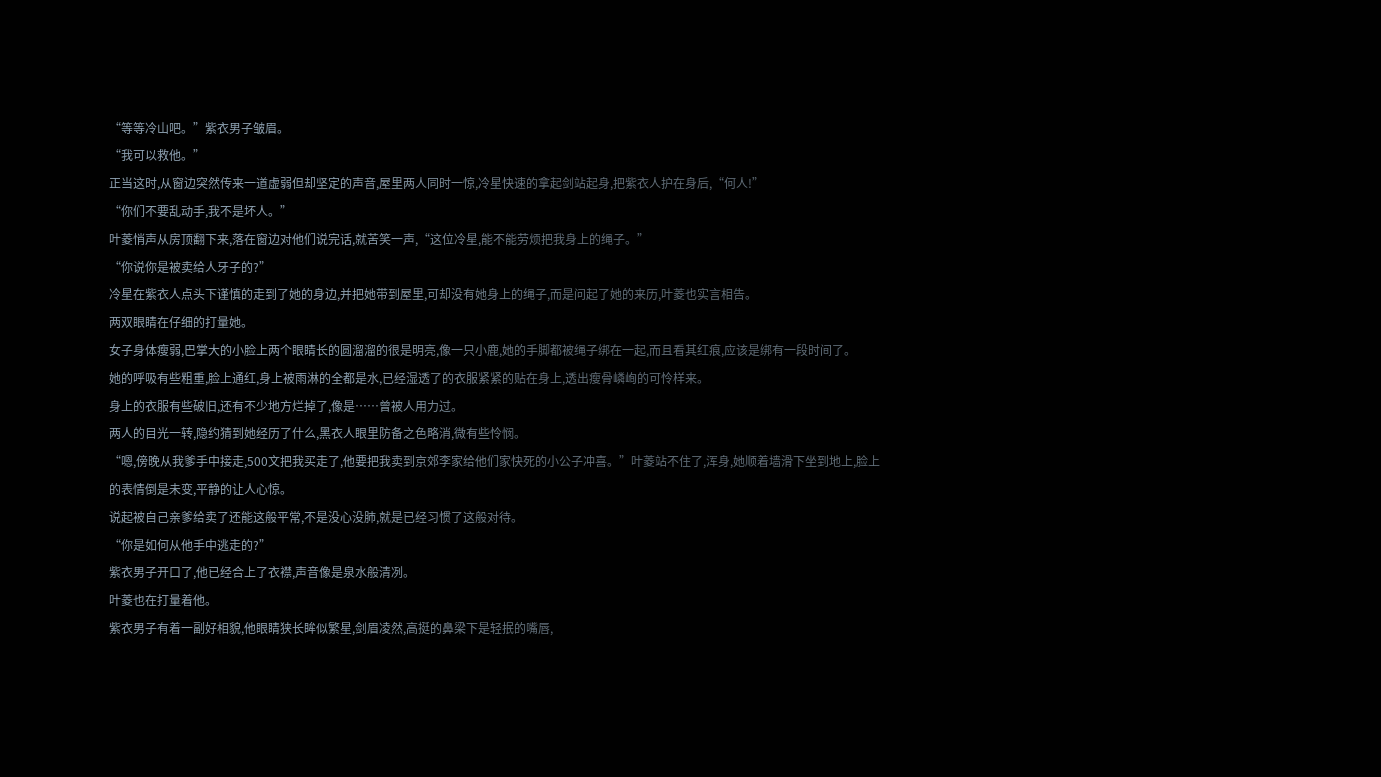“等等冷山吧。”紫衣男子皱眉。
“我可以救他。”
正当这时,从窗边突然传来一道虚弱但却坚定的声音,屋里两人同时一惊,冷星快速的拿起剑站起身,把紫衣人护在身后,“何人!”
“你们不要乱动手,我不是坏人。”
叶菱悄声从房顶翻下来,落在窗边对他们说完话,就苦笑一声,“这位冷星,能不能劳烦把我身上的绳子。”
“你说你是被卖给人牙子的?”
冷星在紫衣人点头下谨慎的走到了她的身边,并把她带到屋里,可却没有她身上的绳子,而是问起了她的来历,叶菱也实言相告。
两双眼睛在仔细的打量她。
女子身体瘦弱,巴掌大的小脸上两个眼睛长的圆溜溜的很是明亮,像一只小鹿,她的手脚都被绳子绑在一起,而且看其红痕,应该是绑有一段时间了。
她的呼吸有些粗重,脸上通红,身上被雨淋的全都是水,已经湿透了的衣服紧紧的贴在身上,透出瘦骨嶙峋的可怜样来。
身上的衣服有些破旧,还有不少地方烂掉了,像是……曾被人用力过。
两人的目光一转,隐约猜到她经历了什么,黑衣人眼里防备之色略消,微有些怜悯。
“嗯,傍晚从我爹手中接走,500文把我买走了,他要把我卖到京郊李家给他们家快死的小公子冲喜。”叶菱站不住了,浑身,她顺着墙滑下坐到地上,脸上的表情倒是未变,平静的让人心惊。
说起被自己亲爹给卖了还能这般平常,不是没心没肺,就是已经习惯了这般对待。
“你是如何从他手中逃走的?”
紫衣男子开口了,他已经合上了衣襟,声音像是泉水般清冽。
叶菱也在打量着他。
紫衣男子有着一副好相貌,他眼睛狭长眸似繁星,剑眉凌然,高挺的鼻梁下是轻抿的嘴唇,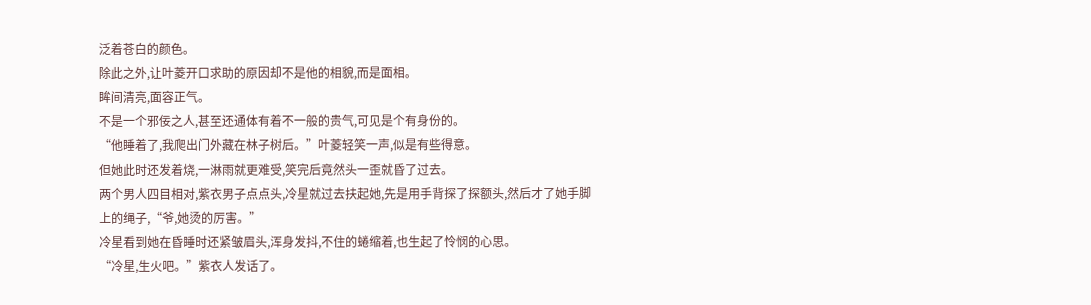泛着苍白的颜色。
除此之外,让叶菱开口求助的原因却不是他的相貌,而是面相。
眸间清亮,面容正气。
不是一个邪佞之人,甚至还通体有着不一般的贵气,可见是个有身份的。
“他睡着了,我爬出门外藏在林子树后。”叶菱轻笑一声,似是有些得意。
但她此时还发着烧,一淋雨就更难受,笑完后竟然头一歪就昏了过去。
两个男人四目相对,紫衣男子点点头,冷星就过去扶起她,先是用手背探了探额头,然后才了她手脚上的绳子,“爷,她烫的厉害。”
冷星看到她在昏睡时还紧皱眉头,浑身发抖,不住的蜷缩着,也生起了怜悯的心思。
“冷星,生火吧。”紫衣人发话了。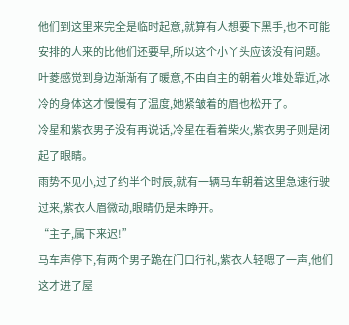他们到这里来完全是临时起意,就算有人想要下黑手,也不可能安排的人来的比他们还要早,所以这个小丫头应该没有问题。
叶菱感觉到身边渐渐有了暖意,不由自主的朝着火堆处靠近,冰冷的身体这才慢慢有了温度,她紧皱着的眉也松开了。
冷星和紫衣男子没有再说话,冷星在看着柴火,紫衣男子则是闭起了眼睛。
雨势不见小,过了约半个时辰,就有一辆马车朝着这里急速行驶过来,紫衣人眉微动,眼睛仍是未睁开。
“主子,属下来迟!”
马车声停下,有两个男子跪在门口行礼,紫衣人轻嗯了一声,他们这才进了屋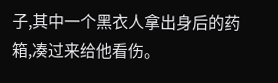子,其中一个黑衣人拿出身后的药箱,凑过来给他看伤。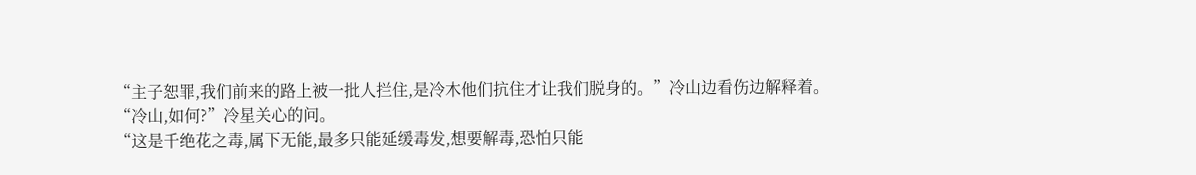“主子恕罪,我们前来的路上被一批人拦住,是冷木他们抗住才让我们脱身的。”冷山边看伤边解释着。
“冷山,如何?”冷星关心的问。
“这是千绝花之毒,属下无能,最多只能延缓毒发,想要解毒,恐怕只能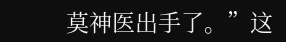莫神医出手了。”这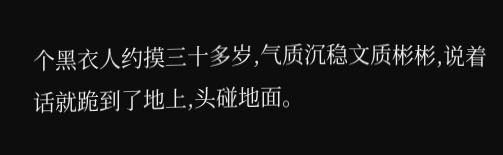个黑衣人约摸三十多岁,气质沉稳文质彬彬,说着话就跪到了地上,头碰地面。